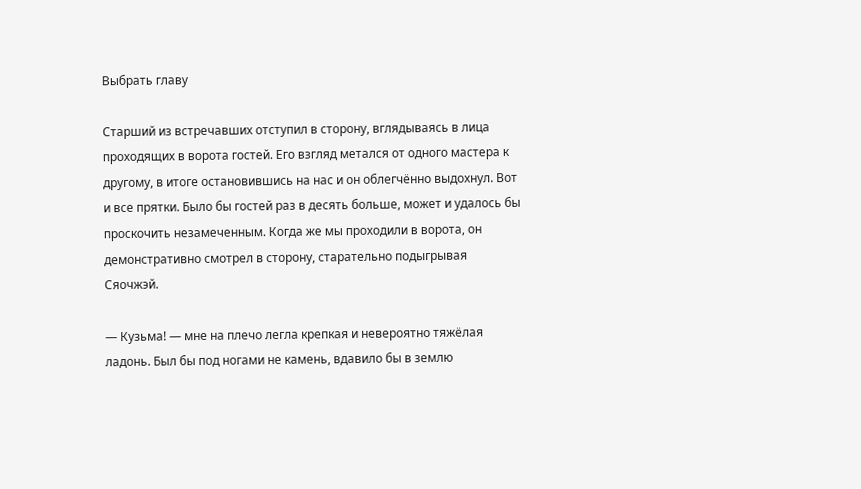Выбрать главу

Старший из встречавших отступил в сторону, вглядываясь в лица проходящих в ворота гостей. Его взгляд метался от одного мастера к другому, в итоге остановившись на нас и он облегчённо выдохнул. Вот и все прятки. Было бы гостей раз в десять больше, может и удалось бы проскочить незамеченным. Когда же мы проходили в ворота, он демонстративно смотрел в сторону, старательно подыгрывая Сяочжэй.

— Кузьма! — мне на плечо легла крепкая и невероятно тяжёлая ладонь. Был бы под ногами не камень, вдавило бы в землю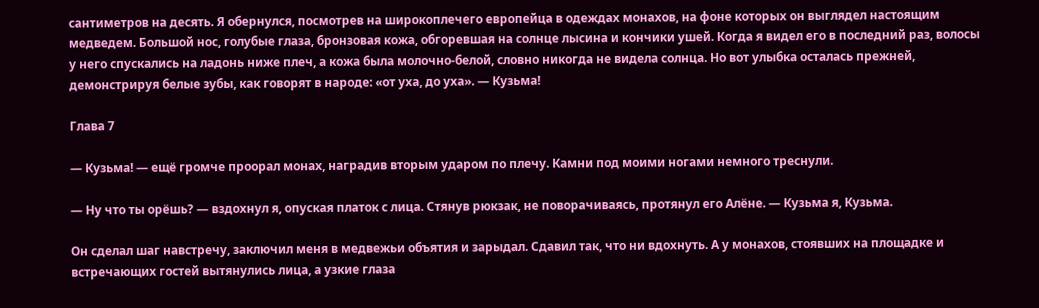сантиметров на десять. Я обернулся, посмотрев на широкоплечего европейца в одеждах монахов, на фоне которых он выглядел настоящим медведем. Большой нос, голубые глаза, бронзовая кожа, обгоревшая на солнце лысина и кончики ушей. Когда я видел его в последний раз, волосы у него спускались на ладонь ниже плеч, а кожа была молочно-белой, словно никогда не видела солнца. Но вот улыбка осталась прежней, демонстрируя белые зубы, как говорят в народе: «от уха, до уха». — Кузьма!

Глава 7

— Кузьма! — ещё громче проорал монах, наградив вторым ударом по плечу. Камни под моими ногами немного треснули.

— Ну что ты орёшь? — вздохнул я, опуская платок с лица. Стянув рюкзак, не поворачиваясь, протянул его Алёне. — Кузьма я, Кузьма.

Он сделал шаг навстречу, заключил меня в медвежьи объятия и зарыдал. Сдавил так, что ни вдохнуть. А у монахов, стоявших на площадке и встречающих гостей вытянулись лица, а узкие глаза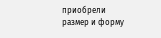приобрели размер и форму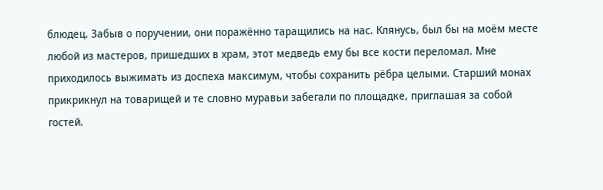блюдец. Забыв о поручении, они поражённо таращились на нас. Клянусь, был бы на моём месте любой из мастеров, пришедших в храм, этот медведь ему бы все кости переломал. Мне приходилось выжимать из доспеха максимум, чтобы сохранить рёбра целыми. Старший монах прикрикнул на товарищей и те словно муравьи забегали по площадке, приглашая за собой гостей.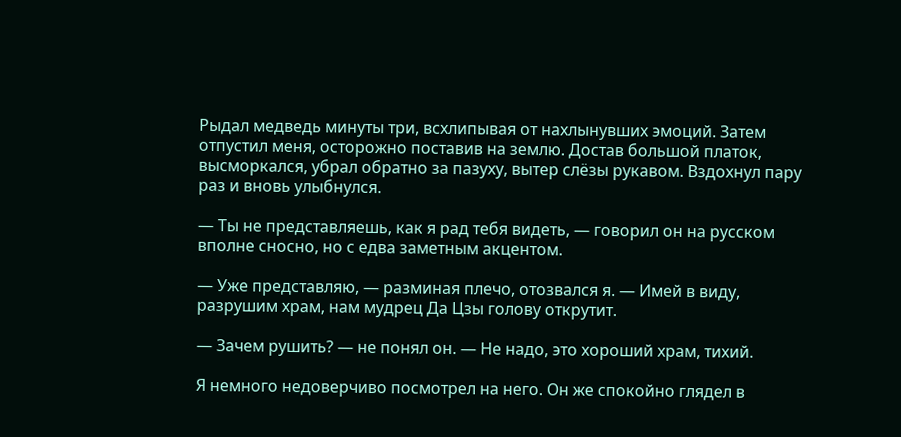Рыдал медведь минуты три, всхлипывая от нахлынувших эмоций. Затем отпустил меня, осторожно поставив на землю. Достав большой платок, высморкался, убрал обратно за пазуху, вытер слёзы рукавом. Вздохнул пару раз и вновь улыбнулся.

— Ты не представляешь, как я рад тебя видеть, — говорил он на русском вполне сносно, но с едва заметным акцентом.

— Уже представляю, — разминая плечо, отозвался я. — Имей в виду, разрушим храм, нам мудрец Да Цзы голову открутит.

— Зачем рушить? — не понял он. — Не надо, это хороший храм, тихий.

Я немного недоверчиво посмотрел на него. Он же спокойно глядел в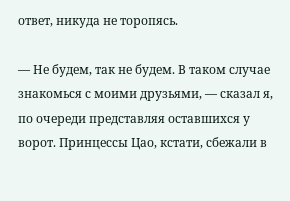ответ, никуда не торопясь.

— Не будем, так не будем. В таком случае знакомься с моими друзьями, — сказал я, по очереди представляя оставшихся у ворот. Принцессы Цао, кстати, сбежали в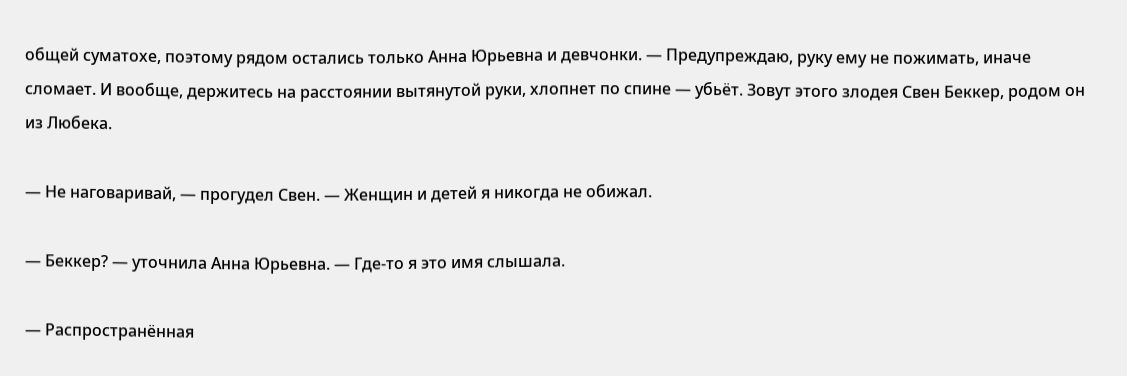общей суматохе, поэтому рядом остались только Анна Юрьевна и девчонки. — Предупреждаю, руку ему не пожимать, иначе сломает. И вообще, держитесь на расстоянии вытянутой руки, хлопнет по спине — убьёт. Зовут этого злодея Свен Беккер, родом он из Любека.

— Не наговаривай, — прогудел Свен. — Женщин и детей я никогда не обижал.

— Беккер? — уточнила Анна Юрьевна. — Где-то я это имя слышала.

— Распространённая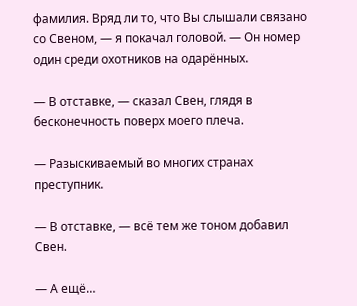фамилия. Вряд ли то, что Вы слышали связано со Свеном, — я покачал головой. — Он номер один среди охотников на одарённых.

— В отставке, — сказал Свен, глядя в бесконечность поверх моего плеча.

— Разыскиваемый во многих странах преступник.

— В отставке, — всё тем же тоном добавил Свен.

— А ещё…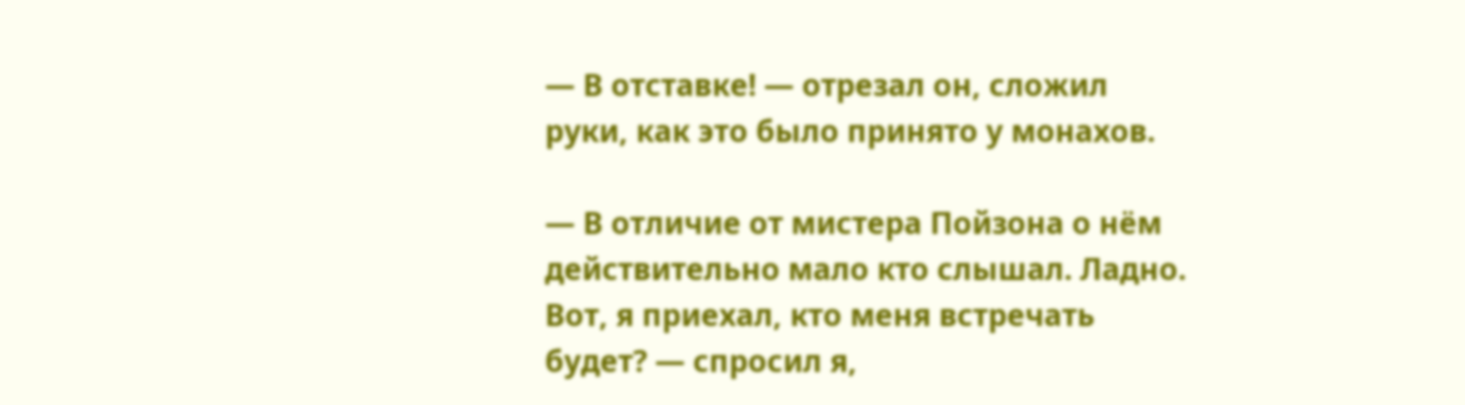— В отставке! — отрезал он, сложил руки, как это было принято у монахов.

— В отличие от мистера Пойзона о нём действительно мало кто слышал. Ладно. Вот, я приехал, кто меня встречать будет? — спросил я,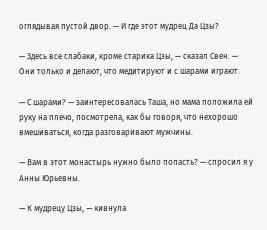оглядывая пустой двор. — И где этот мудрец Да Цзы?

— Здесь все слабаки, кроме старика Цзы, — сказал Свен. — Они только и делают, что медитируют и с шарами играют.

— С шарами? — заинтересовалась Таша, но мама положила ей руку на плечо, посмотрела, как бы говоря, что нехорошо вмешиваться, когда разговаривают мужчины.

— Вам в этот монастырь нужно было попасть? — спросил я у Анны Юрьевны.

— К мудрецу Цзы, — кивнула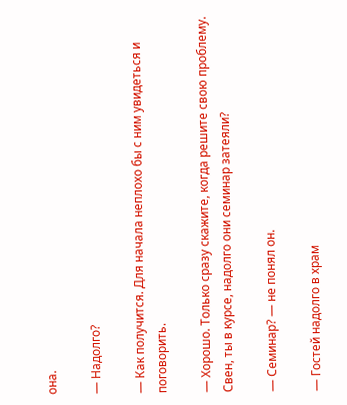она.

— Надолго?

— Как получится. Для начала неплохо бы с ним увидеться и поговорить.

— Хорошо. Только сразу скажите, когда решите свою проблему. Свен, ты в курсе, надолго они семинар затеяли?

— Семинар? — не понял он.

— Гостей надолго в храм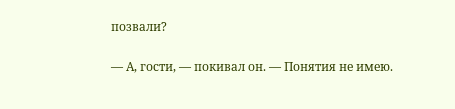позвали?

— А, гости, — покивал он. — Понятия не имею.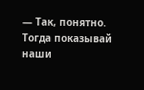— Так, понятно. Тогда показывай наши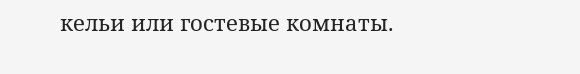кельи или гостевые комнаты.